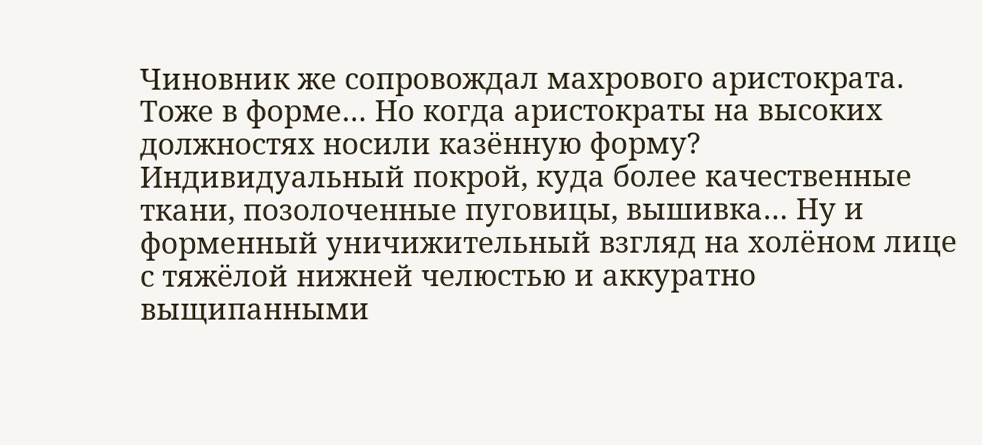Чиновник же сопровождал махрового аристократа. Тоже в форме… Но когда аристократы на высоких должностях носили казённую форму? Индивидуальный покрой, куда более качественные ткани, позолоченные пуговицы, вышивка… Ну и форменный уничижительный взгляд на холёном лице с тяжёлой нижней челюстью и аккуратно выщипанными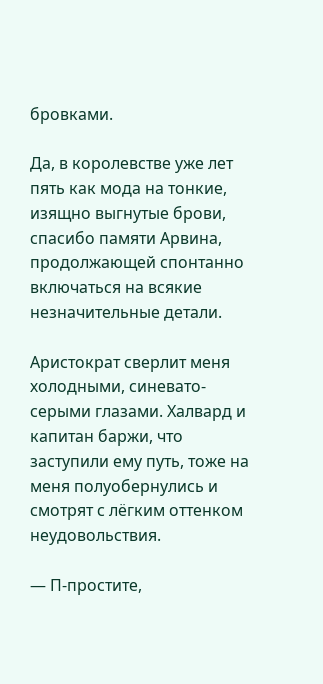бровками.

Да, в королевстве уже лет пять как мода на тонкие, изящно выгнутые брови, спасибо памяти Арвина, продолжающей спонтанно включаться на всякие незначительные детали.

Аристократ сверлит меня холодными, синевато-серыми глазами. Халвард и капитан баржи, что заступили ему путь, тоже на меня полуобернулись и смотрят с лёгким оттенком неудовольствия.

— П-простите,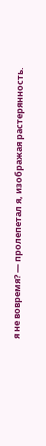я не вовремя? — пролепетал я, изображая растерянность.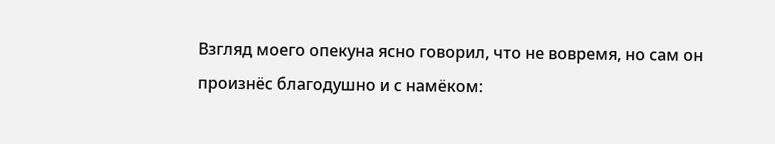Взгляд моего опекуна ясно говорил, что не вовремя, но сам он произнёс благодушно и с намёком: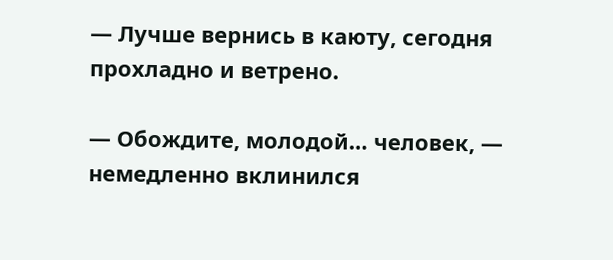— Лучше вернись в каюту, сегодня прохладно и ветрено.

— Обождите, молодой… человек, — немедленно вклинился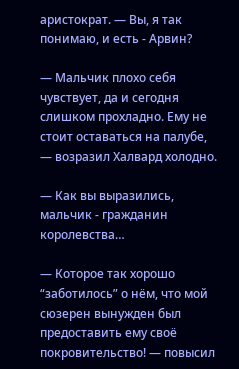аристократ. — Вы, я так понимаю, и есть - Арвин?

— Мальчик плохо себя чувствует, да и сегодня слишком прохладно. Ему не стоит оставаться на палубе, — возразил Халвард холодно.

— Как вы выразились, мальчик - гражданин королевства…

— Которое так хорошо “заботилось” о нём, что мой сюзерен вынужден был предоставить ему своё покровительство! — повысил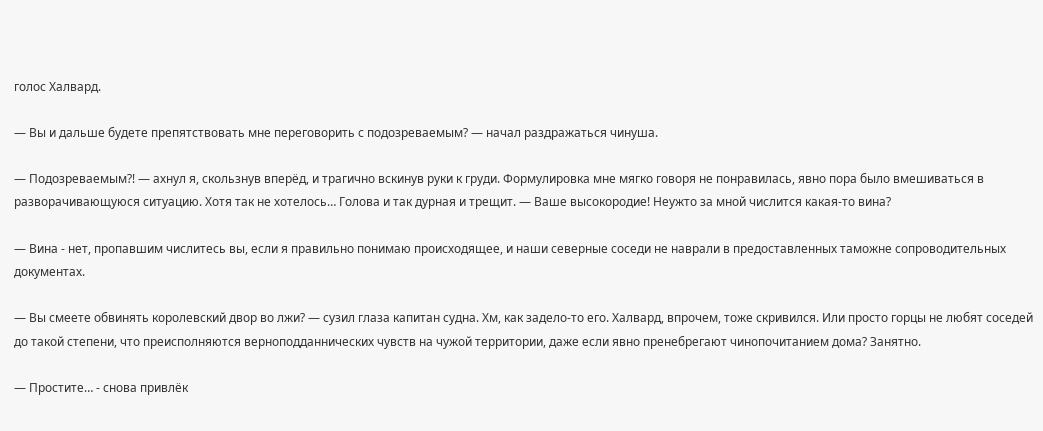голос Халвард.

— Вы и дальше будете препятствовать мне переговорить с подозреваемым? — начал раздражаться чинуша.

— Подозреваемым?! — ахнул я, скользнув вперёд, и трагично вскинув руки к груди. Формулировка мне мягко говоря не понравилась, явно пора было вмешиваться в разворачивающуюся ситуацию. Хотя так не хотелось… Голова и так дурная и трещит. — Ваше высокородие! Неужто за мной числится какая-то вина?

— Вина - нет, пропавшим числитесь вы, если я правильно понимаю происходящее, и наши северные соседи не наврали в предоставленных таможне сопроводительных документах.

— Вы смеете обвинять королевский двор во лжи? — сузил глаза капитан судна. Хм, как задело-то его. Халвард, впрочем, тоже скривился. Или просто горцы не любят соседей до такой степени, что преисполняются верноподданнических чувств на чужой территории, даже если явно пренебрегают чинопочитанием дома? Занятно.

— Простите… - снова привлёк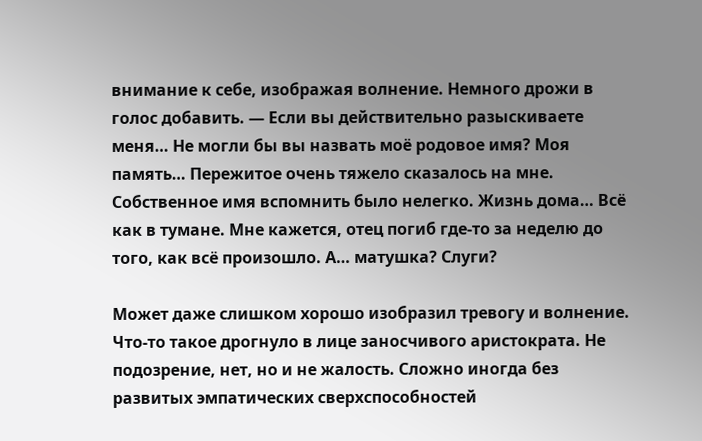внимание к себе, изображая волнение. Немного дрожи в голос добавить. — Если вы действительно разыскиваете меня… Не могли бы вы назвать моё родовое имя? Моя память… Пережитое очень тяжело сказалось на мне. Собственное имя вспомнить было нелегко. Жизнь дома… Всё как в тумане. Мне кажется, отец погиб где-то за неделю до того, как всё произошло. А… матушка? Слуги?

Может даже слишком хорошо изобразил тревогу и волнение. Что-то такое дрогнуло в лице заносчивого аристократа. Не подозрение, нет, но и не жалость. Сложно иногда без развитых эмпатических сверхспособностей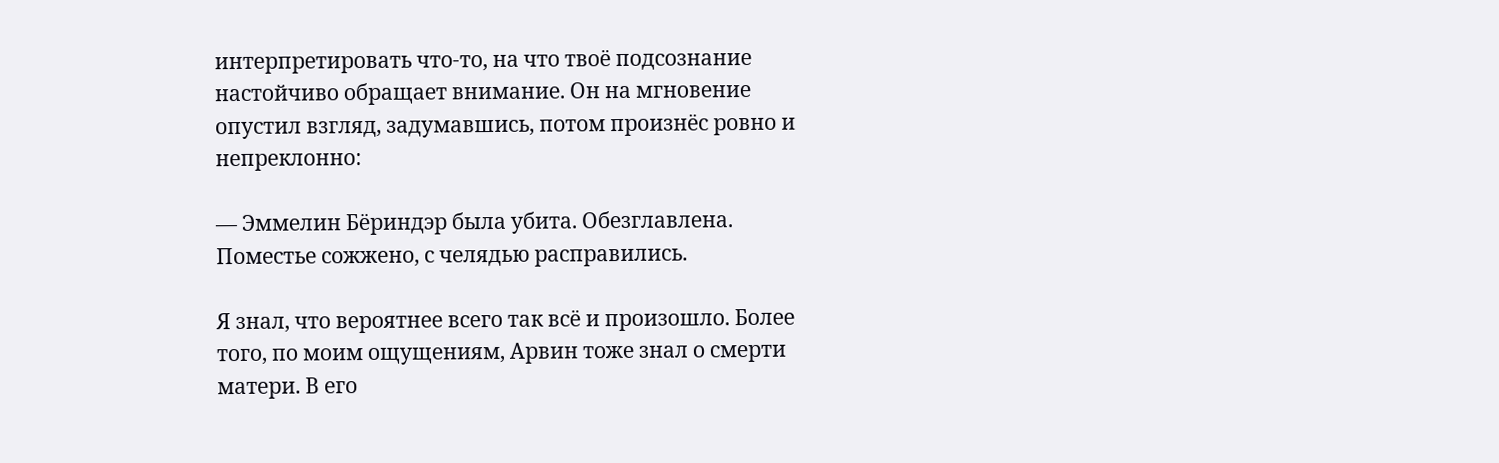интерпретировать что-то, на что твоё подсознание настойчиво обращает внимание. Он на мгновение опустил взгляд, задумавшись, потом произнёс ровно и непреклонно:

— Эммелин Бёриндэр была убита. Обезглавлена. Поместье сожжено, с челядью расправились.

Я знал, что вероятнее всего так всё и произошло. Более того, по моим ощущениям, Арвин тоже знал о смерти матери. В его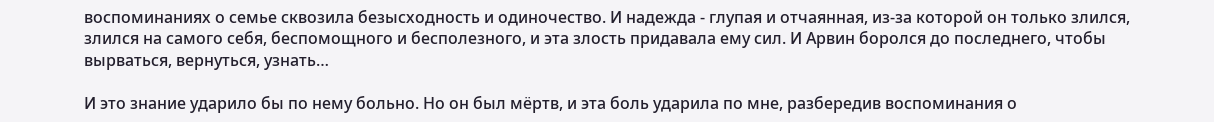воспоминаниях о семье сквозила безысходность и одиночество. И надежда - глупая и отчаянная, из-за которой он только злился, злился на самого себя, беспомощного и бесполезного, и эта злость придавала ему сил. И Арвин боролся до последнего, чтобы вырваться, вернуться, узнать…

И это знание ударило бы по нему больно. Но он был мёртв, и эта боль ударила по мне, разбередив воспоминания о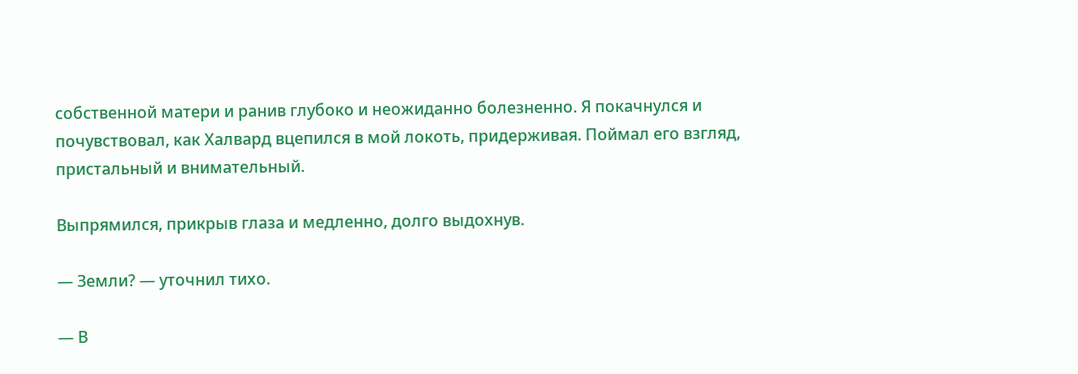собственной матери и ранив глубоко и неожиданно болезненно. Я покачнулся и почувствовал, как Халвард вцепился в мой локоть, придерживая. Поймал его взгляд, пристальный и внимательный.

Выпрямился, прикрыв глаза и медленно, долго выдохнув.

— Земли? — уточнил тихо.

— В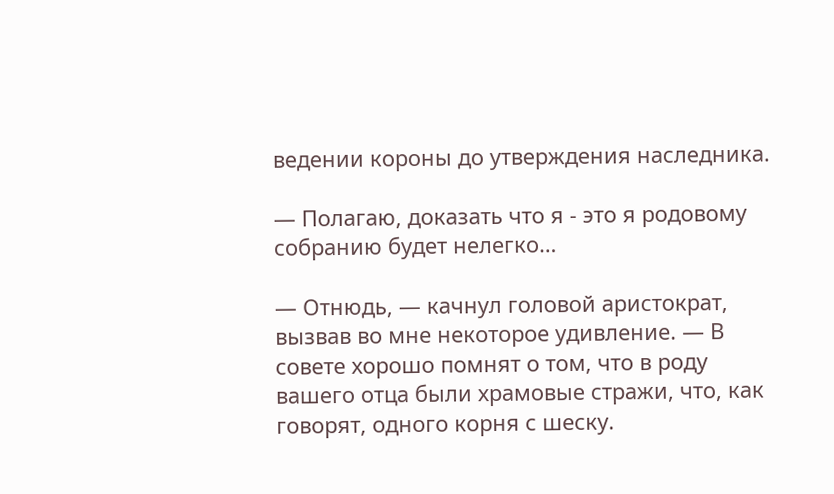ведении короны до утверждения наследника.

— Полагаю, доказать что я - это я родовому собранию будет нелегко…

— Отнюдь, — качнул головой аристократ, вызвав во мне некоторое удивление. — В совете хорошо помнят о том, что в роду вашего отца были храмовые стражи, что, как говорят, одного корня с шеску.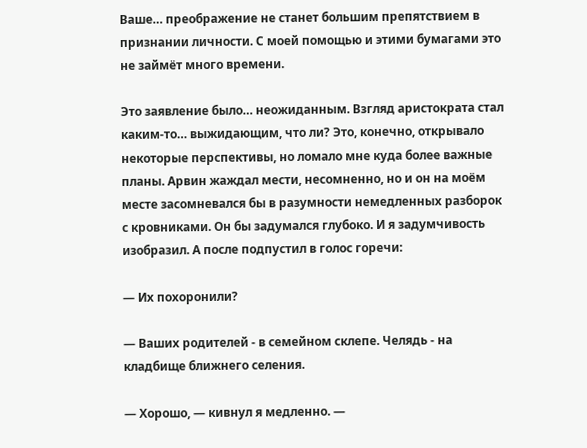Ваше… преображение не станет большим препятствием в признании личности. С моей помощью и этими бумагами это не займёт много времени.

Это заявление было… неожиданным. Взгляд аристократа стал каким-то… выжидающим, что ли? Это, конечно, открывало некоторые перспективы, но ломало мне куда более важные планы. Арвин жаждал мести, несомненно, но и он на моём месте засомневался бы в разумности немедленных разборок с кровниками. Он бы задумался глубоко. И я задумчивость изобразил. А после подпустил в голос горечи:

— Их похоронили?

— Ваших родителей - в семейном склепе. Челядь - на кладбище ближнего селения.

— Хорошо, — кивнул я медленно. —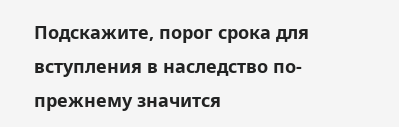Подскажите, порог срока для вступления в наследство по-прежнему значится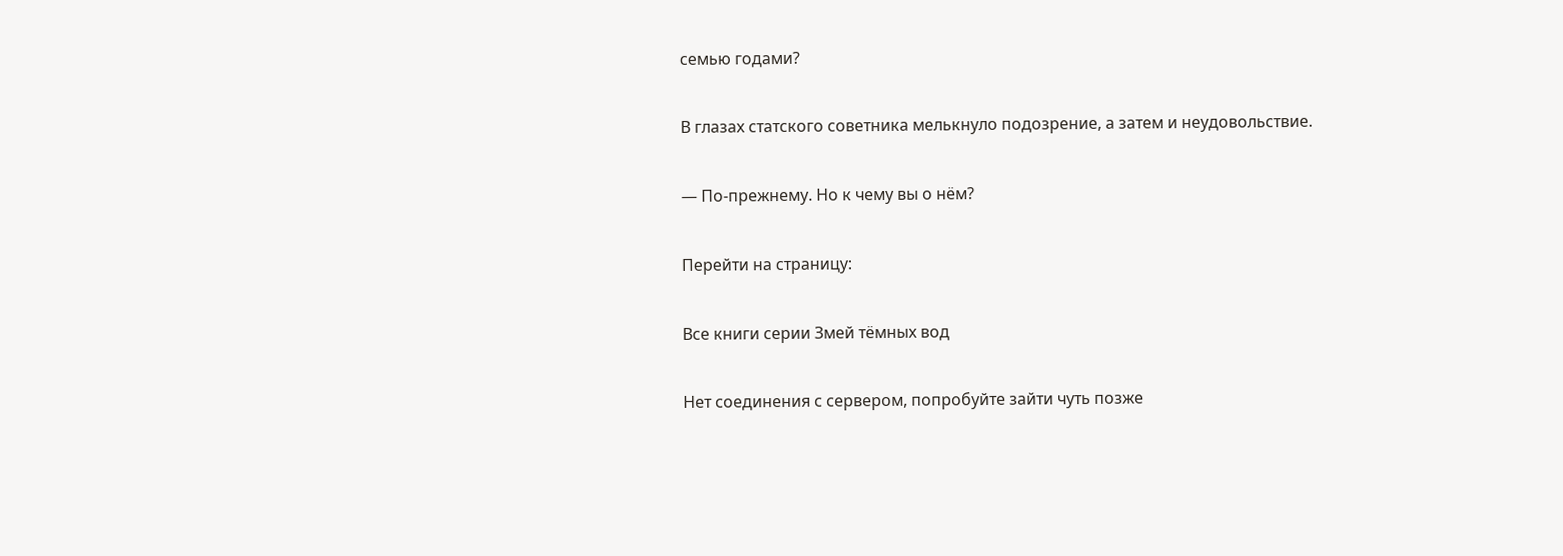семью годами?

В глазах статского советника мелькнуло подозрение, а затем и неудовольствие.

— По-прежнему. Но к чему вы о нём?

Перейти на страницу:

Все книги серии Змей тёмных вод

Нет соединения с сервером, попробуйте зайти чуть позже